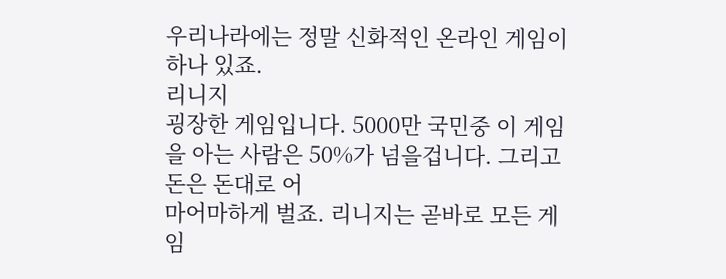우리나라에는 정말 신화적인 온라인 게임이 하나 있죠.
리니지
굉장한 게임입니다. 5000만 국민중 이 게임을 아는 사람은 50%가 넘을겁니다. 그리고 돈은 돈대로 어
마어마하게 벌죠. 리니지는 곧바로 모든 게임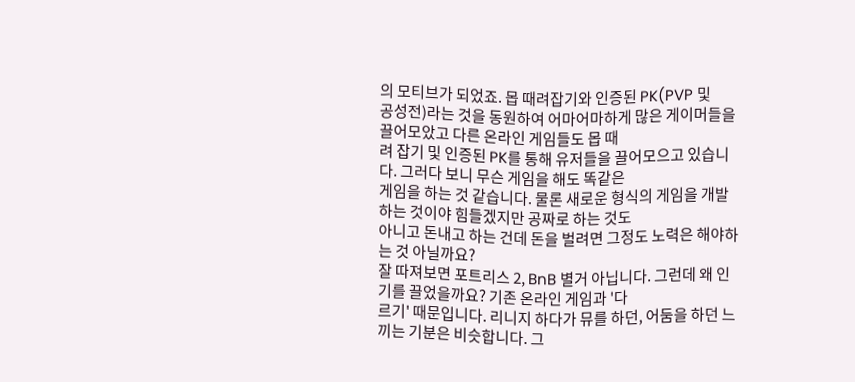의 모티브가 되었죠. 몹 때려잡기와 인증된 PK(PVP 및
공성전)라는 것을 동원하여 어마어마하게 많은 게이머들을 끌어모았고 다른 온라인 게임들도 몹 때
려 잡기 및 인증된 PK를 통해 유저들을 끌어모으고 있습니다. 그러다 보니 무슨 게임을 해도 똑같은
게임을 하는 것 같습니다. 물론 새로운 형식의 게임을 개발하는 것이야 힘들겠지만 공짜로 하는 것도
아니고 돈내고 하는 건데 돈을 벌려면 그정도 노력은 해야하는 것 아닐까요?
잘 따져보면 포트리스 2, BnB 별거 아닙니다. 그런데 왜 인기를 끌었을까요? 기존 온라인 게임과 '다
르기' 때문입니다. 리니지 하다가 뮤를 하던, 어둠을 하던 느끼는 기분은 비슷합니다. 그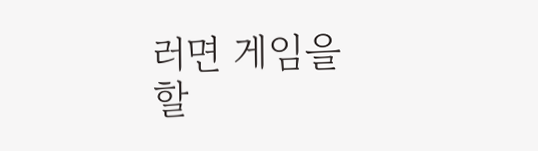러면 게임을
할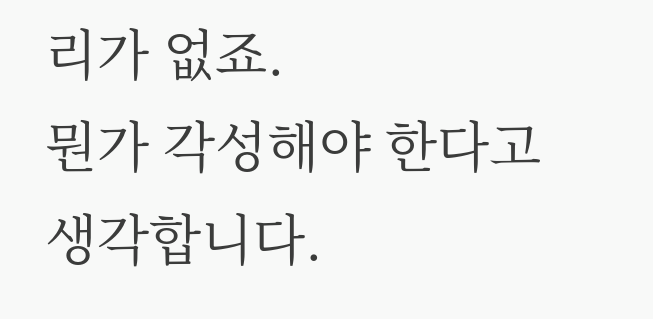리가 없죠.
뭔가 각성해야 한다고 생각합니다.